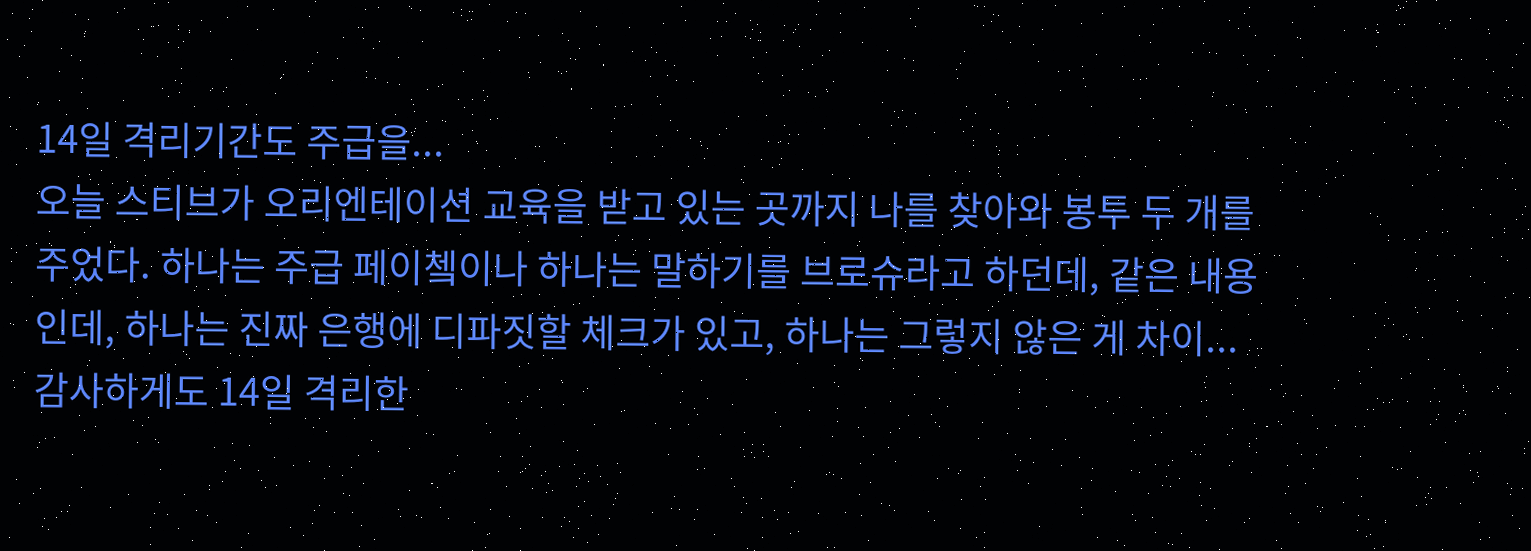14일 격리기간도 주급을...
오늘 스티브가 오리엔테이션 교육을 받고 있는 곳까지 나를 찾아와 봉투 두 개를 주었다. 하나는 주급 페이쳌이나 하나는 말하기를 브로슈라고 하던데, 같은 내용인데, 하나는 진짜 은행에 디파짓할 체크가 있고, 하나는 그렇지 않은 게 차이...
감사하게도 14일 격리한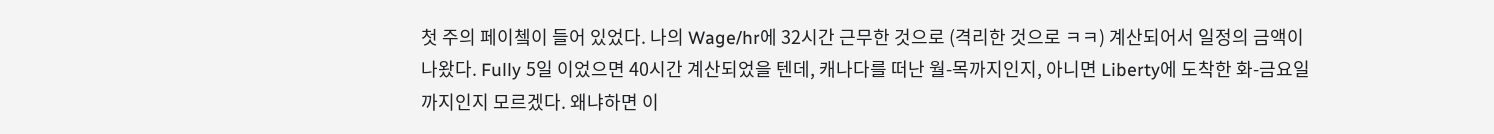첫 주의 페이쳌이 들어 있었다. 나의 Wage/hr에 32시간 근무한 것으로 (격리한 것으로 ㅋㅋ) 계산되어서 일정의 금액이 나왔다. Fully 5일 이었으면 40시간 계산되었을 텐데, 캐나다를 떠난 월-목까지인지, 아니면 Liberty에 도착한 화-금요일 까지인지 모르겠다. 왜냐하면 이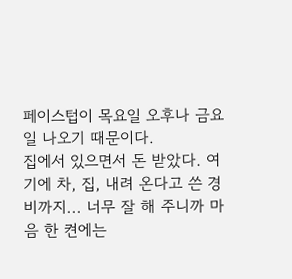페이스텁이 목요일 오후나 금요일 나오기 때문이다.
집에서 있으면서 돈 받았다. 여기에 차, 집, 내려 온다고 쓴 경비까지... 너무 잘 해 주니까 마음 한 켠에는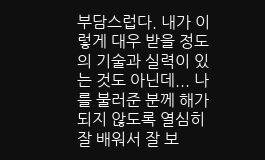부담스럽다. 내가 이렇게 대우 받을 정도의 기술과 실력이 있는 것도 아닌데... 나를 불러준 분께 해가 되지 않도록 열심히 잘 배워서 잘 보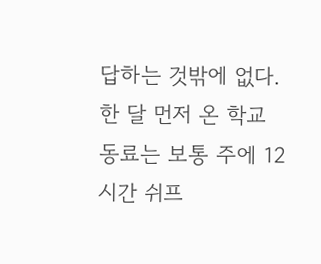답하는 것밖에 없다.
한 달 먼저 온 학교 동료는 보통 주에 12시간 쉬프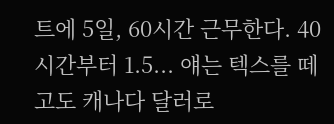트에 5일, 60시간 근무한다. 40시간부터 1.5... 얘는 텍스를 떼고도 캐나다 달러로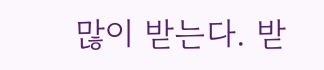많이 받는다. 받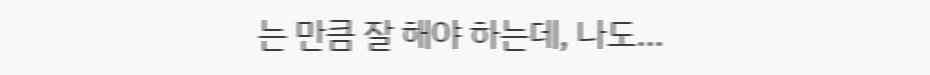는 만큼 잘 해야 하는데, 나도...